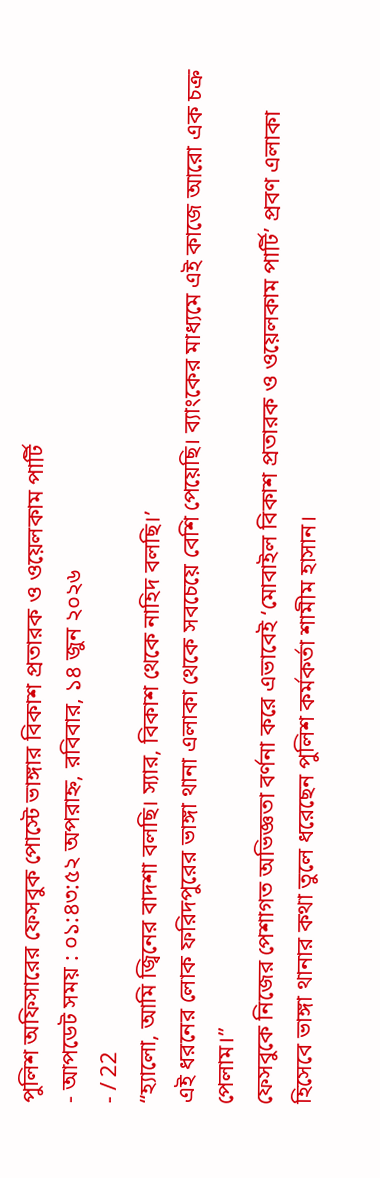পুলিশ অফিসারের ফেসবুক পোস্টে ভাঙ্গার বিকাশ প্রতারক ও ওয়েলকাম পার্টি
- আপডেট সময় : ০১:৪৩:৫২ অপরাহ্ন, রবিবার, ১৪ জুন ২০২৬
- / 22
“হ্যালো, আমি জ্বিনের বাদশা বলছি। স্যার, বিকাশ থেকে নাহিদ বলছি।’
এই ধরনের লোক ফরিদপুরের ভাঙ্গা থানা এলাকা থেকে সবচেয়ে বেশি পেয়েছি। ব্যাংকের মাধ্যমে এই কাজে আরো এক চক্র পেলাম।”
ফেসবুকে নিজের পেশাগত অভিজ্ঞতা বর্ণনা করে এভাবেই ‘মোবাইল বিকাশ প্রতারক ও ওয়েলকাম পার্টি’ প্রবণ এলাকা হিসেবে ভাঙ্গা থানার কথা তুলে ধরেছেন পুলিশ কর্মকর্তা শামীম হাসান।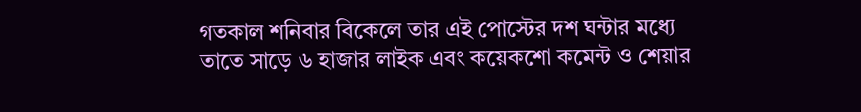গতকাল শনিবার বিকেলে তার এই পোস্টের দশ ঘন্টার মধ্যে তাতে সাড়ে ৬ হাজার লাইক এবং কয়েকশো কমেন্ট ও শেয়ার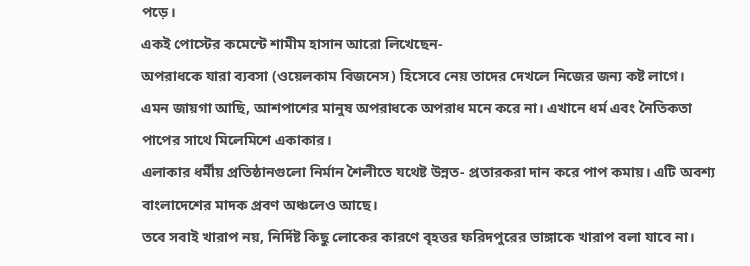পড়ে।
একই পোস্টের কমেন্টে শামীম হাসান আরো লিখেছেন-
অপরাধকে যারা ব্যবসা (ওয়েলকাম বিজনেস) হিসেবে নেয় তাদের দেখলে নিজের জন্য কষ্ট লাগে।
এমন জায়গা আছি, আশপাশের মানুষ অপরাধকে অপরাধ মনে করে না। এখানে ধর্ম এবং নৈতিকতা পাপের সাথে মিলেমিশে একাকার।
এলাকার ধর্মীয় প্রতিষ্ঠানগুলো নির্মান শৈলীতে যথেষ্ট উন্নত- প্রতারকরা দান করে পাপ কমায়। এটি অবশ্য বাংলাদেশের মাদক প্রবণ অঞ্চলেও আছে।
তবে সবাই খারাপ নয়, নির্দিষ্ট কিছু লোকের কারণে বৃহত্তর ফরিদপুরের ভাঙ্গাকে খারাপ বলা যাবে না।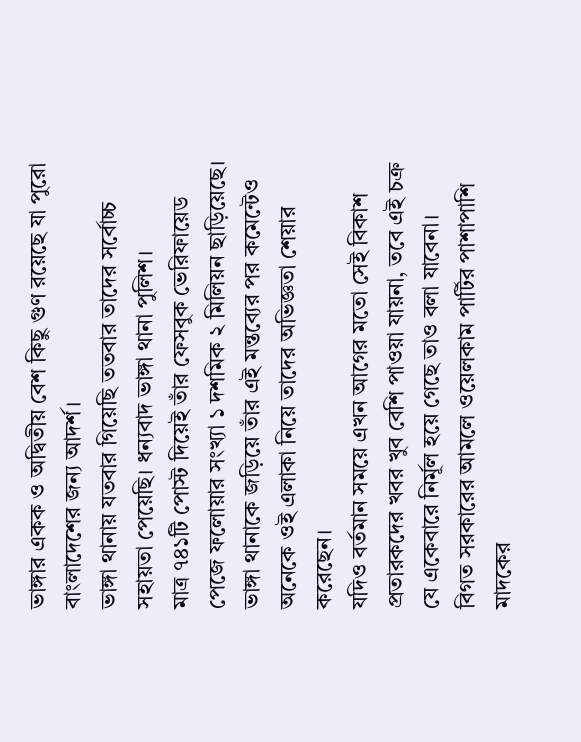ভাঙ্গার একক ও অদ্বিতীয় বেশ কিছু গুণ রয়েছে যা পুরো বাংলাদেশের জন্য আদর্শ।
ভাঙ্গা থানায় যতবার গিয়েছি ততবার তাদের সর্বোচ্চ সহায়তা পেয়েছি। ধন্যবাদ ভাঙ্গা থানা পুলিশ।
মাত্র ৭৪১টি পোস্ট দিয়েই তাঁর ফেসবুক ভেরিফায়েড পেজে ফলোয়ার সংখ্যা ১ দশমিক ২ মিলিয়ন ছাড়িয়েছে।
ভাঙ্গা থানাকে জড়িয়ে তাঁর এই মন্তব্যের পর কমেন্টেও অনেকে ওই এলাকা নিয়ে তাদের অভিজ্ঞতা শেয়ার করেছেন।
যদিও বর্তমান সময়ে এখন আগের মতো সেই বিকাশ প্রতারকদের খবর খুব বেশি পাওয়া যায়না, তবে এই চক্র যে একেবারে নির্মূল হয়ে গেছে তাও বলা যাবেনা।
বিগত সরকারের আমলে ওয়েলকাম পার্টির পাশাপাশি মাদকের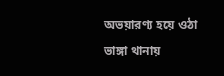অভয়ারণ্য হয়ে ওঠা ভাঙ্গা থানায়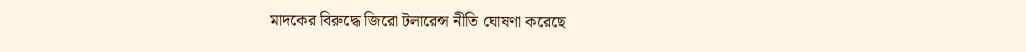মাদকের বিরুদ্ধে জিরো টলারেন্স নীতি ঘোষণা করেছে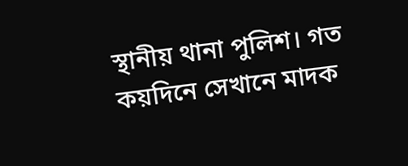স্থানীয় থানা পুলিশ। গত কয়দিনে সেখানে মাদক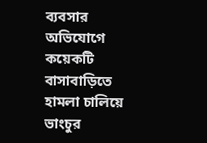ব্যবসার অভিযোগে কয়েকটি বাসাবাড়িতে হামলা চালিয়ে ভাংচুর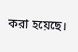করা হয়েছে।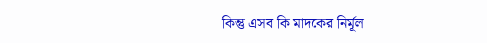কিন্তু এসব কি মাদকের নির্মূল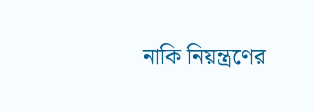নাকি নিয়ন্ত্রণের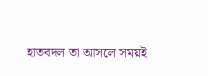হাতবদল তা আসলে সময়ই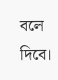বলে দিবে।